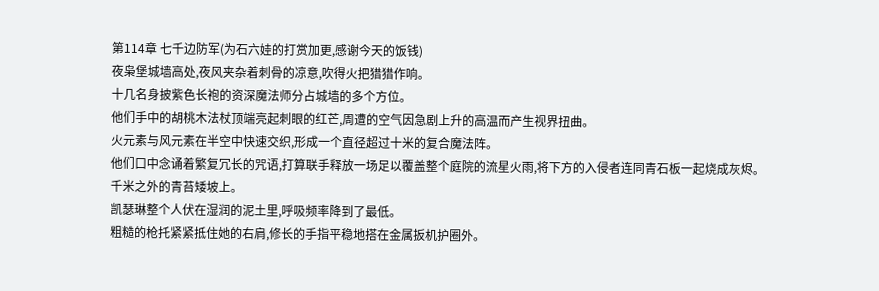第114章 七千边防军(为石六娃的打赏加更,感谢今天的饭钱)
夜枭堡城墙高处,夜风夹杂着刺骨的凉意,吹得火把猎猎作响。
十几名身披紫色长袍的资深魔法师分占城墙的多个方位。
他们手中的胡桃木法杖顶端亮起刺眼的红芒,周遭的空气因急剧上升的高温而产生视界扭曲。
火元素与风元素在半空中快速交织,形成一个直径超过十米的复合魔法阵。
他们口中念诵着繁复冗长的咒语,打算联手释放一场足以覆盖整个庭院的流星火雨,将下方的入侵者连同青石板一起烧成灰烬。
千米之外的青苔矮坡上。
凯瑟琳整个人伏在湿润的泥土里,呼吸频率降到了最低。
粗糙的枪托紧紧抵住她的右肩,修长的手指平稳地搭在金属扳机护圈外。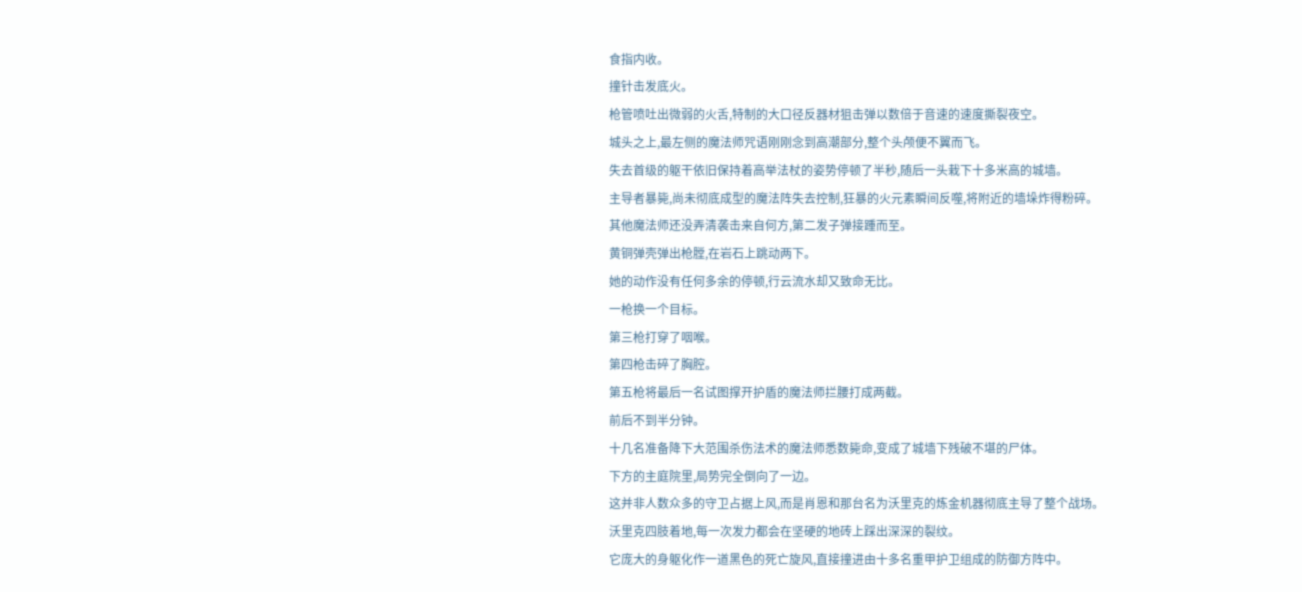食指内收。
撞针击发底火。
枪管喷吐出微弱的火舌,特制的大口径反器材狙击弹以数倍于音速的速度撕裂夜空。
城头之上,最左侧的魔法师咒语刚刚念到高潮部分,整个头颅便不翼而飞。
失去首级的躯干依旧保持着高举法杖的姿势停顿了半秒,随后一头栽下十多米高的城墙。
主导者暴毙,尚未彻底成型的魔法阵失去控制,狂暴的火元素瞬间反噬,将附近的墙垛炸得粉碎。
其他魔法师还没弄清袭击来自何方,第二发子弹接踵而至。
黄铜弹壳弹出枪膛,在岩石上跳动两下。
她的动作没有任何多余的停顿,行云流水却又致命无比。
一枪换一个目标。
第三枪打穿了咽喉。
第四枪击碎了胸腔。
第五枪将最后一名试图撑开护盾的魔法师拦腰打成两截。
前后不到半分钟。
十几名准备降下大范围杀伤法术的魔法师悉数毙命,变成了城墙下残破不堪的尸体。
下方的主庭院里,局势完全倒向了一边。
这并非人数众多的守卫占据上风,而是肖恩和那台名为沃里克的炼金机器彻底主导了整个战场。
沃里克四肢着地,每一次发力都会在坚硬的地砖上踩出深深的裂纹。
它庞大的身躯化作一道黑色的死亡旋风,直接撞进由十多名重甲护卫组成的防御方阵中。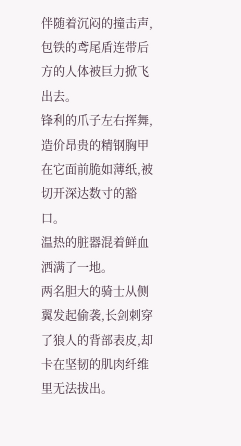伴随着沉闷的撞击声,包铁的鸢尾盾连带后方的人体被巨力掀飞出去。
锋利的爪子左右挥舞,造价昂贵的精钢胸甲在它面前脆如薄纸,被切开深达数寸的豁口。
温热的脏器混着鲜血洒满了一地。
两名胆大的骑士从侧翼发起偷袭,长剑刺穿了狼人的背部表皮,却卡在坚韧的肌肉纤维里无法拔出。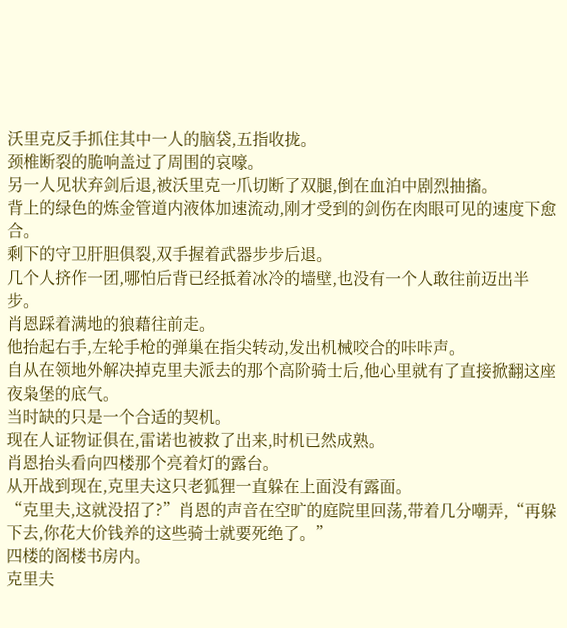沃里克反手抓住其中一人的脑袋,五指收拢。
颈椎断裂的脆响盖过了周围的哀嚎。
另一人见状弃剑后退,被沃里克一爪切断了双腿,倒在血泊中剧烈抽搐。
背上的绿色的炼金管道内液体加速流动,刚才受到的剑伤在肉眼可见的速度下愈合。
剩下的守卫肝胆俱裂,双手握着武器步步后退。
几个人挤作一团,哪怕后背已经抵着冰冷的墙壁,也没有一个人敢往前迈出半步。
肖恩踩着满地的狼藉往前走。
他抬起右手,左轮手枪的弹巢在指尖转动,发出机械咬合的咔咔声。
自从在领地外解决掉克里夫派去的那个高阶骑士后,他心里就有了直接掀翻这座夜枭堡的底气。
当时缺的只是一个合适的契机。
现在人证物证俱在,雷诺也被救了出来,时机已然成熟。
肖恩抬头看向四楼那个亮着灯的露台。
从开战到现在,克里夫这只老狐狸一直躲在上面没有露面。
“克里夫,这就没招了?”肖恩的声音在空旷的庭院里回荡,带着几分嘲弄,“再躲下去,你花大价钱养的这些骑士就要死绝了。”
四楼的阁楼书房内。
克里夫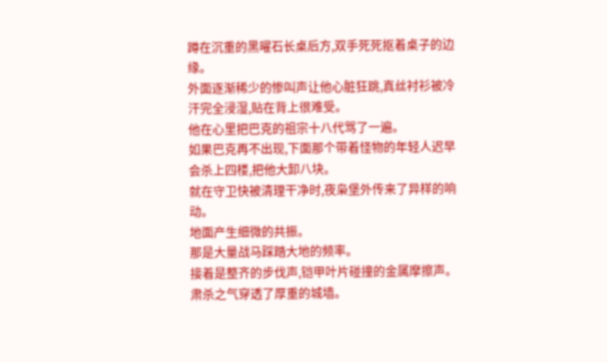蹲在沉重的黑曜石长桌后方,双手死死抠着桌子的边缘。
外面逐渐稀少的惨叫声让他心脏狂跳,真丝衬衫被冷汗完全浸湿,贴在背上很难受。
他在心里把巴克的祖宗十八代骂了一遍。
如果巴克再不出现,下面那个带着怪物的年轻人迟早会杀上四楼,把他大卸八块。
就在守卫快被清理干净时,夜枭堡外传来了异样的响动。
地面产生细微的共振。
那是大量战马踩踏大地的频率。
接着是整齐的步伐声,铠甲叶片碰撞的金属摩擦声。
肃杀之气穿透了厚重的城墙。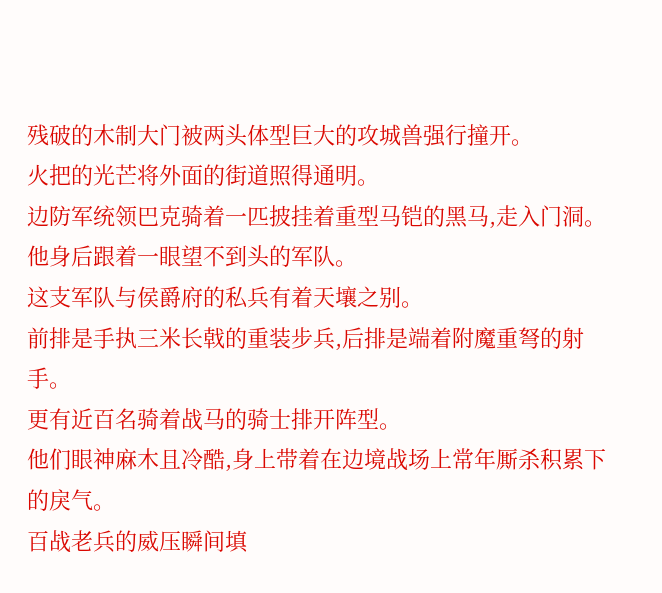残破的木制大门被两头体型巨大的攻城兽强行撞开。
火把的光芒将外面的街道照得通明。
边防军统领巴克骑着一匹披挂着重型马铠的黑马,走入门洞。
他身后跟着一眼望不到头的军队。
这支军队与侯爵府的私兵有着天壤之别。
前排是手执三米长戟的重装步兵,后排是端着附魔重弩的射手。
更有近百名骑着战马的骑士排开阵型。
他们眼神麻木且冷酷,身上带着在边境战场上常年厮杀积累下的戾气。
百战老兵的威压瞬间填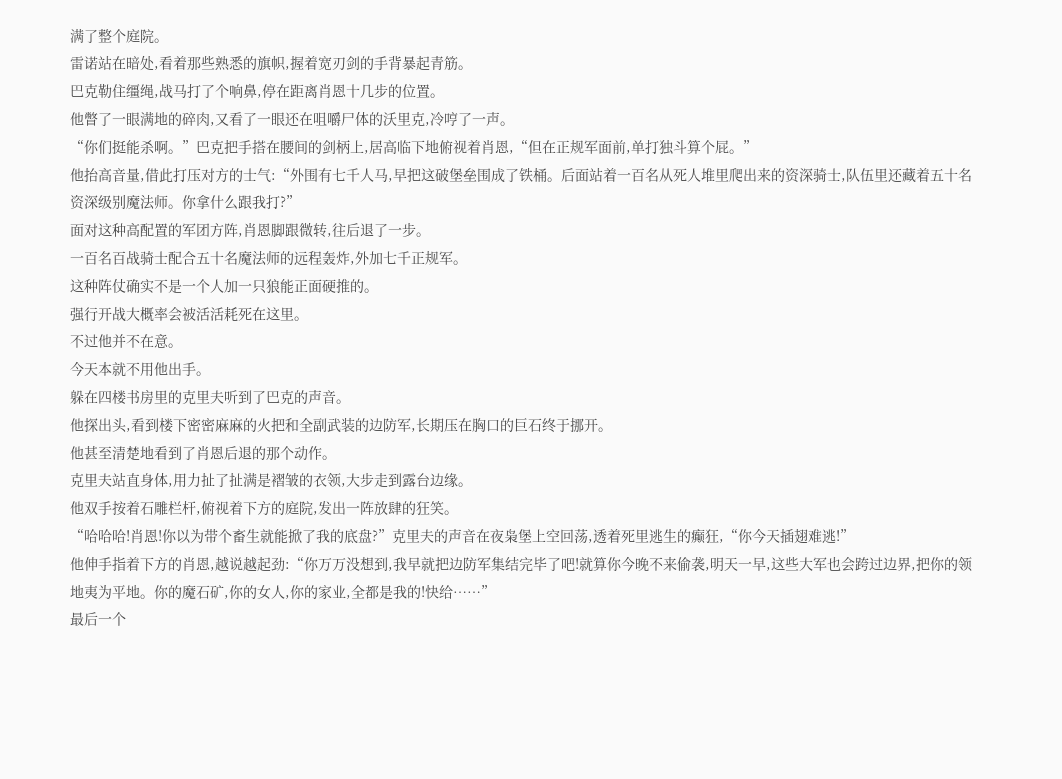满了整个庭院。
雷诺站在暗处,看着那些熟悉的旗帜,握着宽刃剑的手背暴起青筋。
巴克勒住缰绳,战马打了个响鼻,停在距离肖恩十几步的位置。
他瞥了一眼满地的碎肉,又看了一眼还在咀嚼尸体的沃里克,冷哼了一声。
“你们挺能杀啊。”巴克把手搭在腰间的剑柄上,居高临下地俯视着肖恩,“但在正规军面前,单打独斗算个屁。”
他抬高音量,借此打压对方的士气:“外围有七千人马,早把这破堡垒围成了铁桶。后面站着一百名从死人堆里爬出来的资深骑士,队伍里还藏着五十名资深级别魔法师。你拿什么跟我打?”
面对这种高配置的军团方阵,肖恩脚跟微转,往后退了一步。
一百名百战骑士配合五十名魔法师的远程轰炸,外加七千正规军。
这种阵仗确实不是一个人加一只狼能正面硬推的。
强行开战大概率会被活活耗死在这里。
不过他并不在意。
今天本就不用他出手。
躲在四楼书房里的克里夫听到了巴克的声音。
他探出头,看到楼下密密麻麻的火把和全副武装的边防军,长期压在胸口的巨石终于挪开。
他甚至清楚地看到了肖恩后退的那个动作。
克里夫站直身体,用力扯了扯满是褶皱的衣领,大步走到露台边缘。
他双手按着石雕栏杆,俯视着下方的庭院,发出一阵放肆的狂笑。
“哈哈哈!肖恩!你以为带个畜生就能掀了我的底盘?”克里夫的声音在夜枭堡上空回荡,透着死里逃生的癫狂,“你今天插翅难逃!”
他伸手指着下方的肖恩,越说越起劲:“你万万没想到,我早就把边防军集结完毕了吧!就算你今晚不来偷袭,明天一早,这些大军也会跨过边界,把你的领地夷为平地。你的魔石矿,你的女人,你的家业,全都是我的!快给……”
最后一个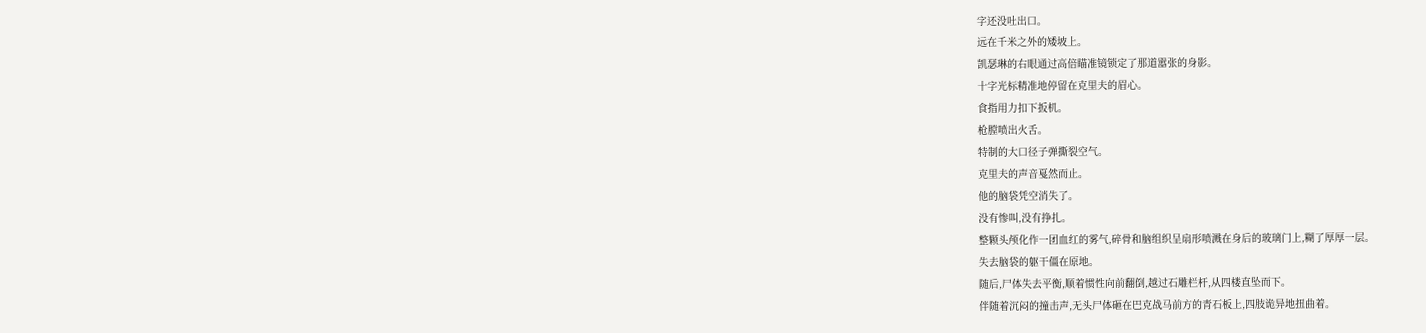字还没吐出口。
远在千米之外的矮坡上。
凯瑟琳的右眼通过高倍瞄准镜锁定了那道嚣张的身影。
十字光标精准地停留在克里夫的眉心。
食指用力扣下扳机。
枪膛喷出火舌。
特制的大口径子弹撕裂空气。
克里夫的声音戛然而止。
他的脑袋凭空消失了。
没有惨叫,没有挣扎。
整颗头颅化作一团血红的雾气,碎骨和脑组织呈扇形喷溅在身后的玻璃门上,糊了厚厚一层。
失去脑袋的躯干僵在原地。
随后,尸体失去平衡,顺着惯性向前翻倒,越过石雕栏杆,从四楼直坠而下。
伴随着沉闷的撞击声,无头尸体砸在巴克战马前方的青石板上,四肢诡异地扭曲着。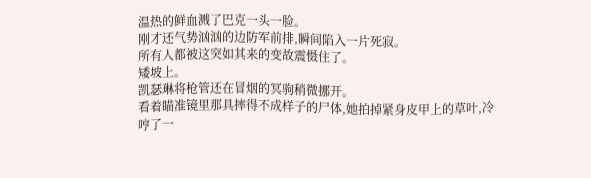温热的鲜血溅了巴克一头一脸。
刚才还气势汹汹的边防军前排,瞬间陷入一片死寂。
所有人都被这突如其来的变故震慑住了。
矮坡上。
凯瑟琳将枪管还在冒烟的冥驹稍微挪开。
看着瞄准镜里那具摔得不成样子的尸体,她拍掉紧身皮甲上的草叶,冷哼了一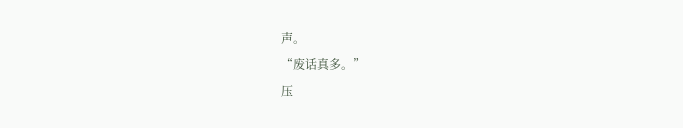声。
“废话真多。”
压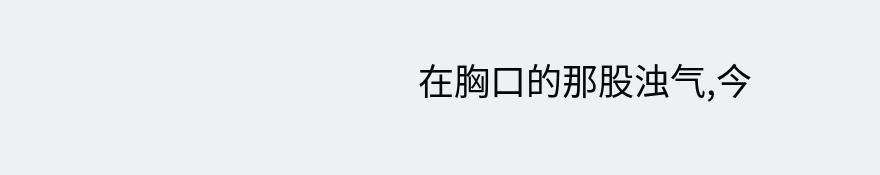在胸口的那股浊气,今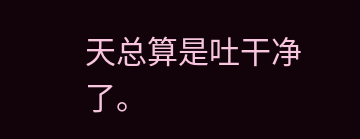天总算是吐干净了。